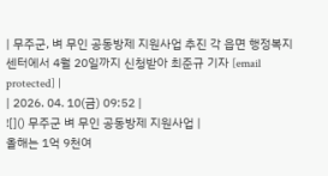| 무주군, 벼 무인 공동방제 지원사업 추진 각 읍면 행정복지센터에서 4월 20일까지 신청받아 최준규 기자 [email protected] |
| 2026. 04. 10(금) 09:52 |
![]() 무주군 벼 무인 공동방제 지원사업 |
올해는 1억 9천여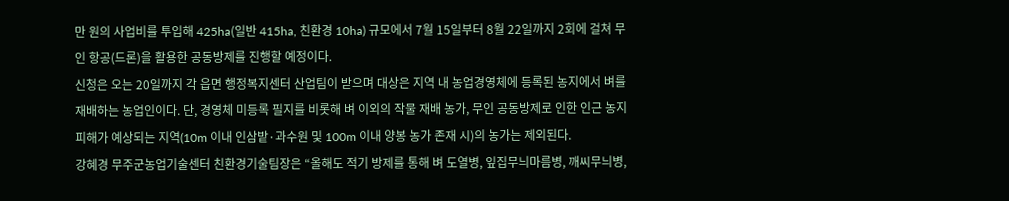만 원의 사업비를 투입해 425ha(일반 415ha, 친환경 10ha) 규모에서 7월 15일부터 8월 22일까지 2회에 걸쳐 무인 항공(드론)을 활용한 공동방제를 진행할 예정이다.
신청은 오는 20일까지 각 읍면 행정복지센터 산업팀이 받으며 대상은 지역 내 농업경영체에 등록된 농지에서 벼를 재배하는 농업인이다. 단, 경영체 미등록 필지를 비롯해 벼 이외의 작물 재배 농가, 무인 공동방제로 인한 인근 농지 피해가 예상되는 지역(10m 이내 인삼밭·과수원 및 100m 이내 양봉 농가 존재 시)의 농가는 제외된다.
강혜경 무주군농업기술센터 친환경기술팀장은 “올해도 적기 방제를 통해 벼 도열병, 잎집무늬마름병, 깨씨무늬병,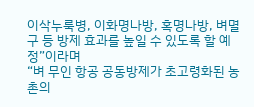이삭누룩병, 이화명나방, 혹명나방, 벼멸구 등 방제 효과를 높일 수 있도록 할 예정”이라며
“벼 무인 항공 공동방제가 초고령화된 농촌의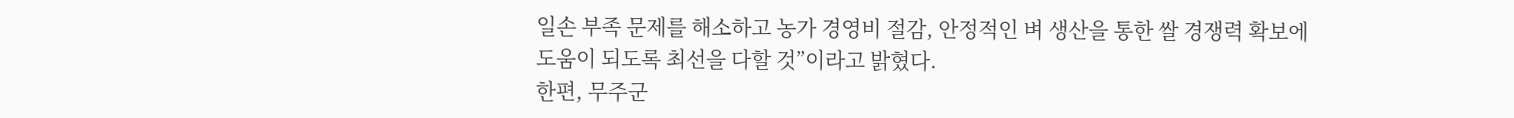일손 부족 문제를 해소하고 농가 경영비 절감, 안정적인 벼 생산을 통한 쌀 경쟁력 확보에 도움이 되도록 최선을 다할 것”이라고 밝혔다.
한편, 무주군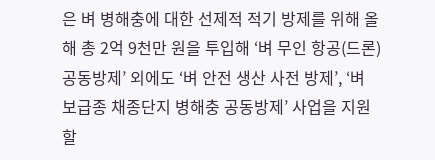은 벼 병해충에 대한 선제적 적기 방제를 위해 올해 총 2억 9천만 원을 투입해 ‘벼 무인 항공(드론) 공동방제’ 외에도 ‘벼 안전 생산 사전 방제’, ‘벼 보급종 채종단지 병해충 공동방제’ 사업을 지원할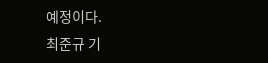예정이다.
최준규 기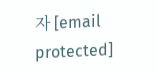자 [email protected]